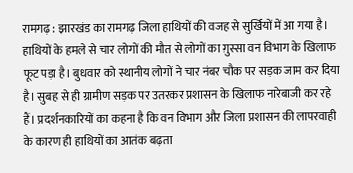रामगढ़ : झारखंड का रामगढ़ जिला हाथियों की वजह से सुर्खियों में आ गया है। हाथियों के हमले से चार लोगों की मौत से लोगों का ग़ुस्सा वन विभाग के खिलाफ फूट पड़ा है। बुधवार को स्थानीय लोगों ने चार नंबर चौक पर सड़क जाम कर दिया है। सुबह से ही ग्रामीण सड़क पर उतरकर प्रशासन के खिलाफ नारेबाजी कर रहे हैं। प्रदर्शनकारियों का कहना है कि वन विभाग और जिला प्रशासन की लापरवाही के कारण ही हाथियों का आतंक बढ़ता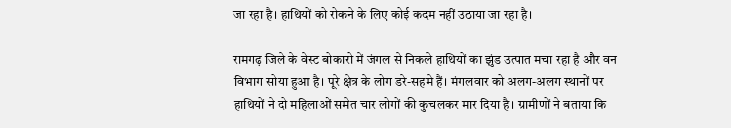जा रहा है। हाथियों को रोकने के लिए कोई कदम नहीं उठाया जा रहा है।

रामगढ़ जिले के वेस्ट बोकारो में जंगल से निकले हाथियों का झुंड उत्पात मचा रहा है और वन विभाग सोया हुआ है। पूरे क्षेत्र के लोग डरे-सहमे हैं। मंगलवार को अलग-अलग स्थानों पर हाथियों ने दो महिलाओं समेत चार लोगों की कुचलकर मार दिया है। ग्रामीणों ने बताया कि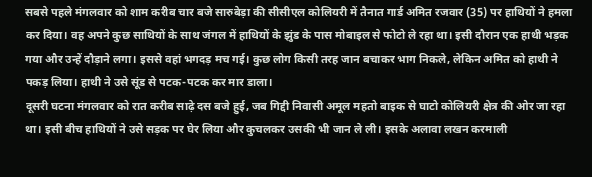सबसे पहले मंगलवार को शाम करीब चार बजे सारुबेड़ा की सीसीएल कोलियरी में तैनात गार्ड अमित रजवार (35) पर हाथियों ने हमला कर दिया। वह अपने कुछ साथियों के साथ जंगल में हाथियों के झुंड के पास मोबाइल से फोटो ले रहा था। इसी दौरान एक हाथी भड़क गया और उन्हें दौड़ाने लगा। इससे वहां भगदड़ मच गई। कुछ लोग किसी तरह जान बचाकर भाग निकले, लेकिन अमित को हाथी ने पकड़ लिया। हाथी ने उसे सूंड से पटक-पटक कर मार डाला।
दूसरी घटना मंगलवार को रात करीब साढ़े दस बजे हुई, जब गिद्दी निवासी अमूल महतो बाइक से घाटो कोलियरी क्षेत्र की ओर जा रहा था। इसी बीच हाथियों ने उसे सड़क पर घेर लिया और कुचलकर उसकी भी जान ले ली। इसके अलावा लखन करमाली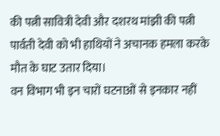की पत्नी सावित्री देवी और दशरथ मांझी की पत्नी पार्वती देवी को भी हाथियों ने अचानक हमला करके मौत के घाट उतार दिया।
वन विभाग भी इन चारों घटनाओं से इनकार नहीं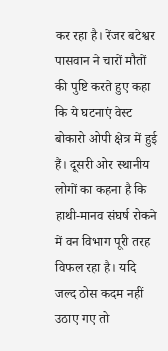कर रहा है। रेंजर बटेश्वर पासवान ने चारों मौतों की पुष्टि करते हुए कहा कि ये घटनाएं वेस्ट बोकारो ओपी क्षेत्र में हुई हैं। दूसरी ओर स्थानीय लोगों का कहना है कि हाथी-मानव संघर्ष रोकने में वन विभाग पूरी तरह विफल रहा है। यदि जल्द ठोस कदम नहीं उठाए गए तो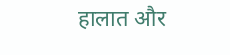हालात और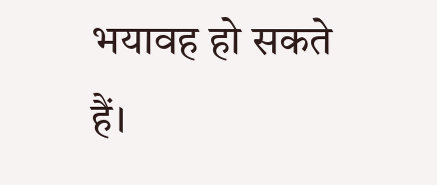भयावह हो सकते हैं।